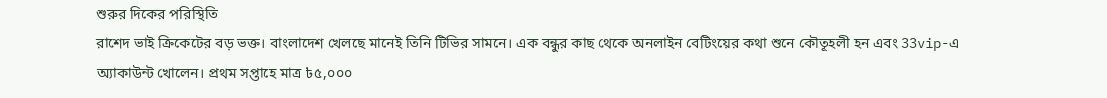শুরুর দিকের পরিস্থিতি
রাশেদ ভাই ক্রিকেটের বড় ভক্ত। বাংলাদেশ খেলছে মানেই তিনি টিভির সামনে। এক বন্ধুর কাছ থেকে অনলাইন বেটিংয়ের কথা শুনে কৌতূহলী হন এবং 33vip-এ অ্যাকাউন্ট খোলেন। প্রথম সপ্তাহে মাত্র ৳৫,০০০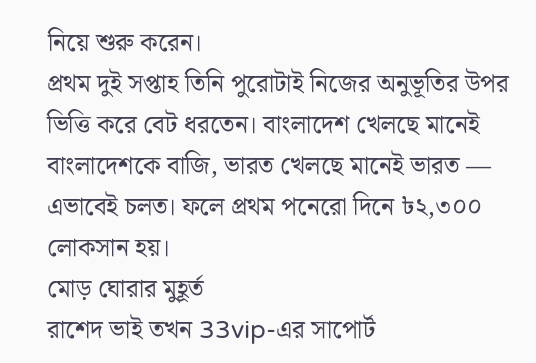নিয়ে শুরু করেন।
প্রথম দুই সপ্তাহ তিনি পুরোটাই নিজের অনুভূতির উপর ভিত্তি করে বেট ধরতেন। বাংলাদেশ খেলছে মানেই বাংলাদেশকে বাজি, ভারত খেলছে মানেই ভারত — এভাবেই চলত। ফলে প্রথম পনেরো দিনে ৳২,৩০০ লোকসান হয়।
মোড় ঘোরার মুহূর্ত
রাশেদ ভাই তখন 33vip-এর সাপোর্ট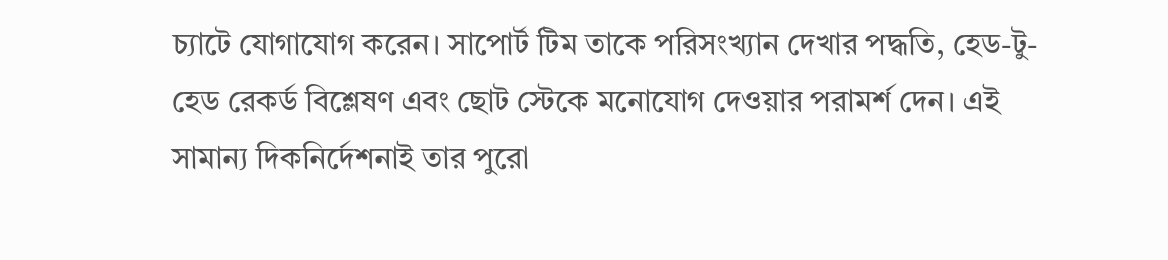চ্যাটে যোগাযোগ করেন। সাপোর্ট টিম তাকে পরিসংখ্যান দেখার পদ্ধতি, হেড-টু-হেড রেকর্ড বিশ্লেষণ এবং ছোট স্টেকে মনোযোগ দেওয়ার পরামর্শ দেন। এই সামান্য দিকনির্দেশনাই তার পুরো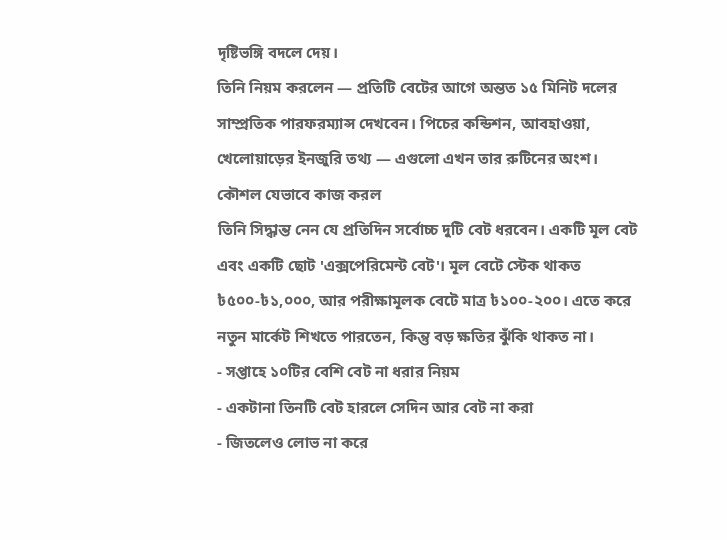দৃষ্টিভঙ্গি বদলে দেয়।
তিনি নিয়ম করলেন — প্রতিটি বেটের আগে অন্তত ১৫ মিনিট দলের সাম্প্রতিক পারফরম্যান্স দেখবেন। পিচের কন্ডিশন, আবহাওয়া, খেলোয়াড়ের ইনজুরি তথ্য — এগুলো এখন তার রুটিনের অংশ।
কৌশল যেভাবে কাজ করল
তিনি সিদ্ধান্ত নেন যে প্রতিদিন সর্বোচ্চ দুটি বেট ধরবেন। একটি মূল বেট এবং একটি ছোট 'এক্সপেরিমেন্ট বেট'। মূল বেটে স্টেক থাকত ৳৫০০-৳১,০০০, আর পরীক্ষামূলক বেটে মাত্র ৳১০০-২০০। এতে করে নতুন মার্কেট শিখতে পারতেন, কিন্তু বড় ক্ষতির ঝুঁকি থাকত না।
- সপ্তাহে ১০টির বেশি বেট না ধরার নিয়ম
- একটানা তিনটি বেট হারলে সেদিন আর বেট না করা
- জিতলেও লোভ না করে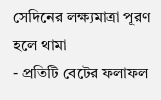সেদিনের লক্ষ্যমাত্রা পূরণ হলে থামা
- প্রতিটি বেটের ফলাফল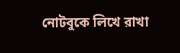নোটবুকে লিখে রাখা